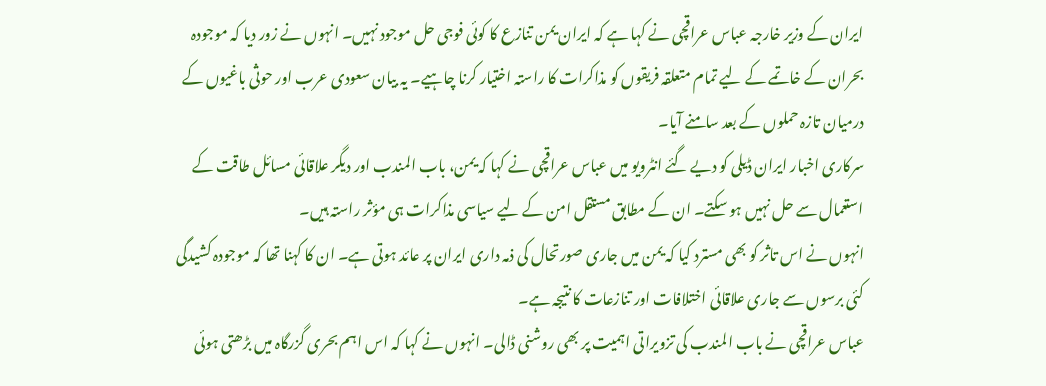ایران کے وزیر خارجہ عباس عراقچی نے کہا ہے کہ ایران یمن تنازع کا کوئی فوجی حل موجود نہیں۔ انہوں نے زور دیا کہ موجودہ بحران کے خاتمے کے لیے تمام متعلقہ فریقوں کو مذاکرات کا راستہ اختیار کرنا چاہیے۔ یہ بیان سعودی عرب اور حوثی باغیوں کے درمیان تازہ حملوں کے بعد سامنے آیا۔
سرکاری اخبار ایران ڈیلی کو دیے گئے انٹرویو میں عباس عراقچی نے کہا کہ یمن، باب المندب اور دیگر علاقائی مسائل طاقت کے استعمال سے حل نہیں ہو سکتے۔ ان کے مطابق مستقل امن کے لیے سیاسی مذاکرات ہی مؤثر راستہ ہیں۔
انہوں نے اس تاثر کو بھی مسترد کیا کہ یمن میں جاری صورتحال کی ذمہ داری ایران پر عائد ہوتی ہے۔ ان کا کہنا تھا کہ موجودہ کشیدگی کئی برسوں سے جاری علاقائی اختلافات اور تنازعات کا نتیجہ ہے۔
عباس عراقچی نے باب المندب کی تزویراتی اہمیت پر بھی روشنی ڈالی۔ انہوں نے کہا کہ اس اہم بحری گزرگاہ میں بڑھتی ہوئی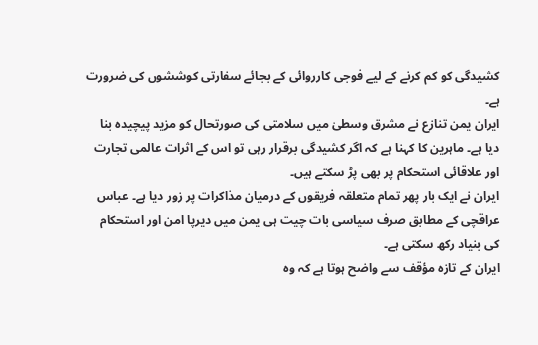کشیدگی کو کم کرنے کے لیے فوجی کارروائی کے بجائے سفارتی کوششوں کی ضرورت ہے۔
ایران یمن تنازع نے مشرق وسطیٰ میں سلامتی کی صورتحال کو مزید پیچیدہ بنا دیا ہے۔ ماہرین کا کہنا ہے کہ اگر کشیدگی برقرار رہی تو اس کے اثرات عالمی تجارت اور علاقائی استحکام پر بھی پڑ سکتے ہیں۔
ایران نے ایک بار پھر تمام متعلقہ فریقوں کے درمیان مذاکرات پر زور دیا ہے۔ عباس عراقچی کے مطابق صرف سیاسی بات چیت ہی یمن میں دیرپا امن اور استحکام کی بنیاد رکھ سکتی ہے۔
ایران کے تازہ مؤقف سے واضح ہوتا ہے کہ وہ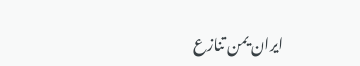ایران یمن تنازع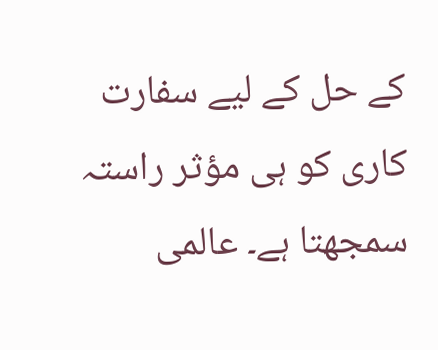کے حل کے لیے سفارت کاری کو ہی مؤثر راستہ سمجھتا ہے۔ عالمی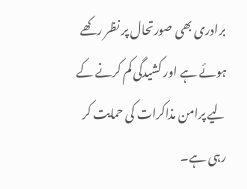برادری بھی صورتحال پر نظر رکھے ہوئے ہے اور کشیدگی کم کرنے کے لیے پرامن مذاکرات کی حمایت کر رہی ہے۔